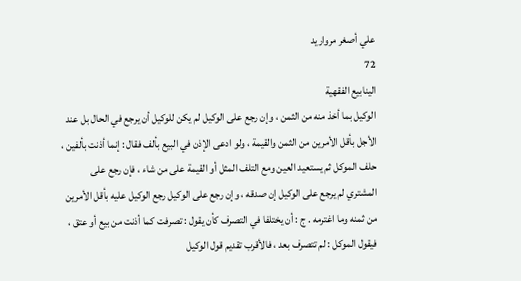علي أصغر مرواريد
72
الينابيع الفقهية
الوكيل بما أخذ منه من الثمن ، وإن رجع على الوكيل لم يكن للوكيل أن يرجع في الحال بل عند الأجل بأقل الأمرين من الثمن والقيمة ، ولو ادعى الإذن في البيع بألف فقال : إنما أذنت بألفين ، حلف الموكل ثم يستعيد العين ومع التلف المثل أو القيمة على من شاء ، فإن رجع على المشتري لم يرجع على الوكيل إن صدقه ، وإن رجع على الوكيل رجع الوكيل عليه بأقل الأمرين من ثمنه وما اغترمه . ج : أن يختلفا في التصرف كأن يقول : تصرفت كما أذنت من بيع أو عتق ، فيقول الموكل : لم تتصرف بعد ، فالأقرب تقديم قول الوكيل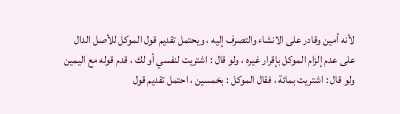لأنه أمين وقادر على الانشاء والتصرف إليه ، ويحتمل تقديم قول الموكل للأصل الدال على عدم إلزام الموكل بإقرار غيره ، ولو قال : اشتريت لنفسي أو لك ، قدم قوله مع اليمين ولو قال : اشتريت بمائة ، فقال الموكل : بخمسين ، احتمل تقديم قول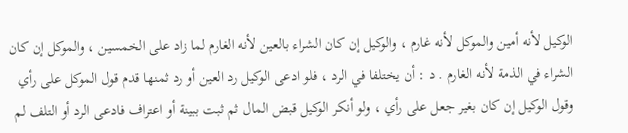الوكيل لأنه أمين والموكل لأنه غارم ، والوكيل إن كان الشراء بالعين لأنه الغارم لما زاد على الخمسين ، والموكل إن كان الشراء في الذمة لأنه الغارم . د : أن يختلفا في الرد ، فلو ادعى الوكيل رد العين أو رد ثمنها قدم قول الموكل على رأي وقول الوكيل إن كان بغير جعل على رأي ، ولو أنكر الوكيل قبض المال ثم ثبت ببينة أو اعتراف فادعى الرد أو التلف لم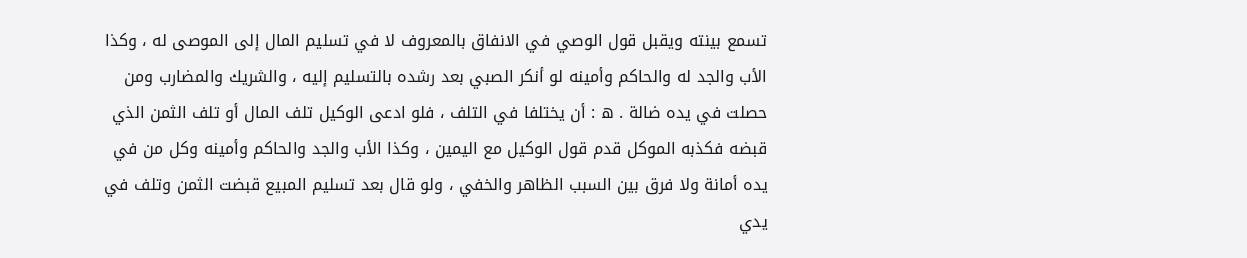تسمع بينته ويقبل قول الوصي في الانفاق بالمعروف لا في تسليم المال إلى الموصى له ، وكذا الأب والجد له والحاكم وأمينه لو أنكر الصبي بعد رشده بالتسليم إليه ، والشريك والمضارب ومن حصلت في يده ضالة . ه : أن يختلفا في التلف ، فلو ادعى الوكيل تلف المال أو تلف الثمن الذي قبضه فكذبه الموكل قدم قول الوكيل مع اليمين ، وكذا الأب والجد والحاكم وأمينه وكل من في يده أمانة ولا فرق بين السبب الظاهر والخفي ، ولو قال بعد تسليم المبيع قبضت الثمن وتلف في يدي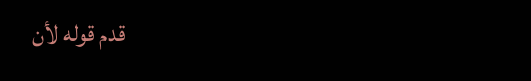قدم قوله لأن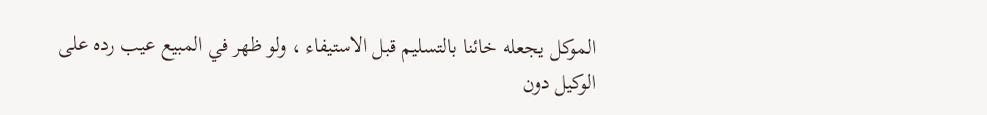الموكل يجعله خائنا بالتسليم قبل الاستيفاء ، ولو ظهر في المبيع عيب رده على الوكيل دون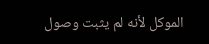الموكل لأنه لم يثبت وصول